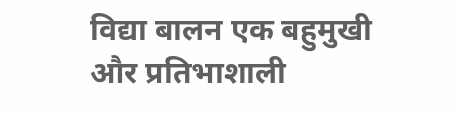विद्या बालन एक बहुमुखी और प्रतिभाशाली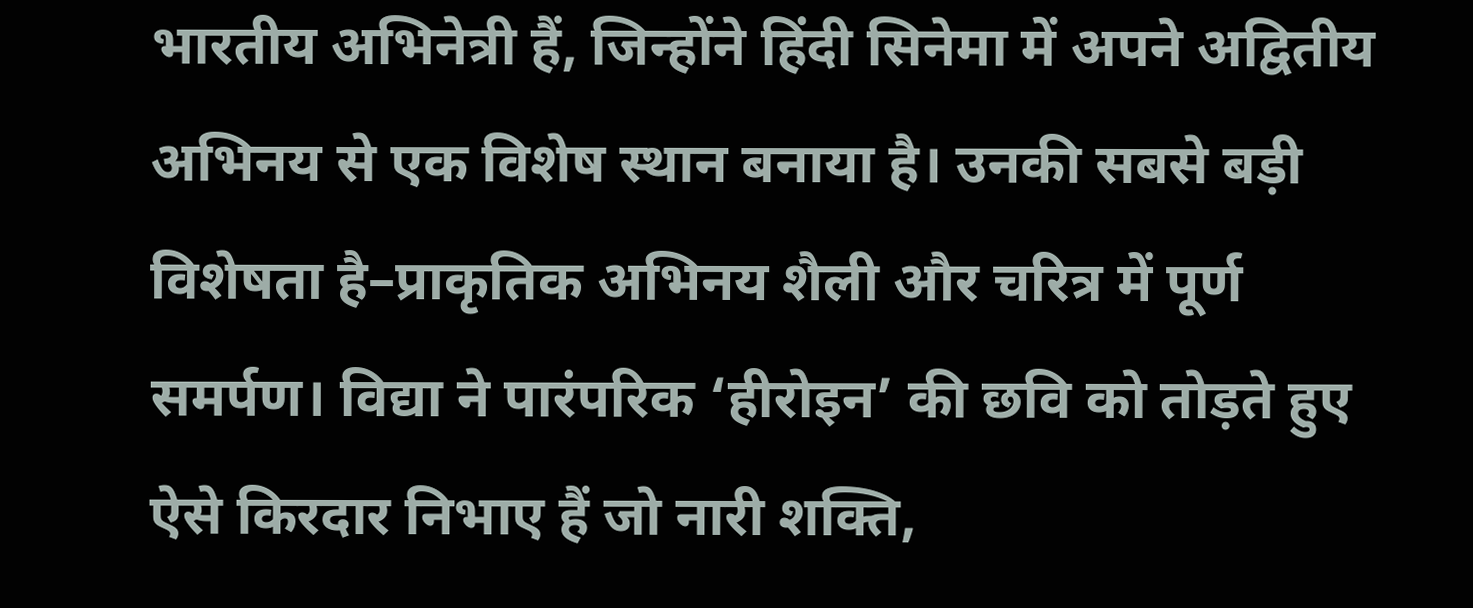भारतीय अभिनेत्री हैं, जिन्होंने हिंदी सिनेमा में अपने अद्वितीय अभिनय से एक विशेष स्थान बनाया है। उनकी सबसे बड़ी विशेषता है–प्राकृतिक अभिनय शैली और चरित्र में पूर्ण समर्पण। विद्या ने पारंपरिक ‘हीरोइन’ की छवि को तोड़ते हुए ऐसे किरदार निभाए हैं जो नारी शक्ति,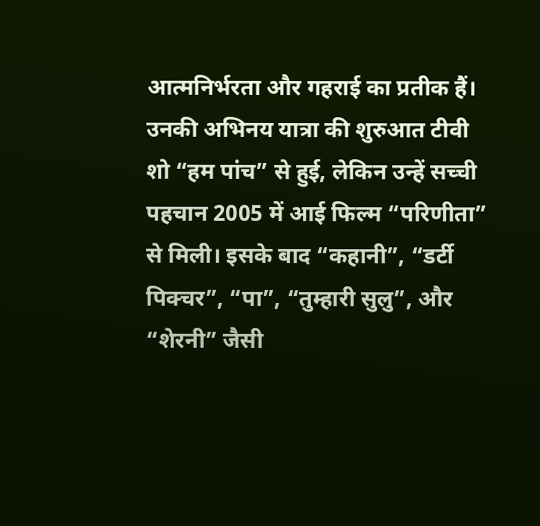आत्मनिर्भरता और गहराई का प्रतीक हैं। उनकी अभिनय यात्रा की शुरुआत टीवी शो “हम पांच” से हुई, लेकिन उन्हें सच्ची पहचान 2005 में आई फिल्म “परिणीता” से मिली। इसके बाद “कहानी”, “डर्टी पिक्चर”, “पा”, “तुम्हारी सुलु”, और “शेरनी” जैसी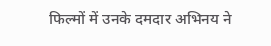फिल्मों में उनके दमदार अभिनय ने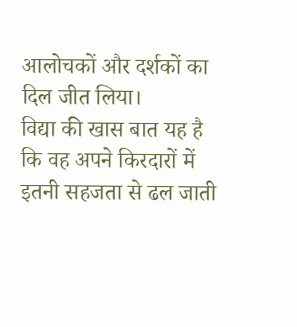आलोचकों और दर्शकों का दिल जीत लिया।
विद्या की खास बात यह है कि वह अपने किरदारों में इतनी सहजता से ढल जाती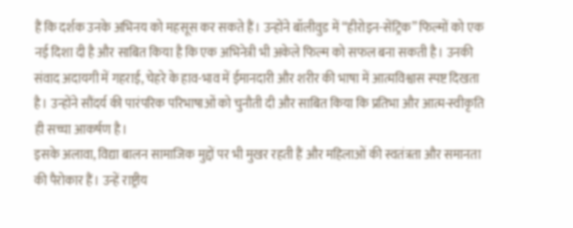हैं कि दर्शक उनके अभिनय को महसूस कर सकते हैं। उन्होंने बॉलीवुड में “हीरोइन-सेंट्रिक” फिल्मों को एक नई दिशा दी है और साबित किया है कि एक अभिनेत्री भी अकेले फिल्म को सफल बना सकती है। उनकी संवाद अदायगी में गहराई, चेहरे के हाव-भाव में ईमानदारी और शरीर की भाषा में आत्मविश्वास स्पष्ट दिखता है। उन्होंने सौंदर्य की पारंपरिक परिभाषाओं को चुनौती दी और साबित किया कि प्रतिभा और आत्म-स्वीकृति ही सच्चा आकर्षण है।
इसके अलावा, विद्या बालन सामाजिक मुद्दों पर भी मुखर रहती हैं और महिलाओं की स्वतंत्रता और समानता की पैरोकार हैं। उन्हें राष्ट्रीय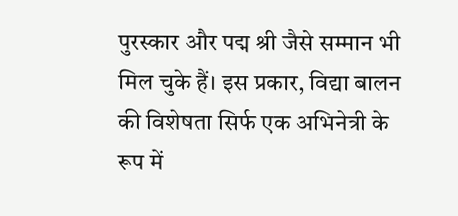पुरस्कार और पद्म श्री जैसे सम्मान भी मिल चुके हैं। इस प्रकार, विद्या बालन की विशेषता सिर्फ एक अभिनेत्री के रूप में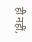ही नहीं,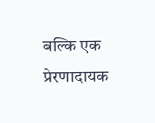बल्कि एक प्रेरणादायक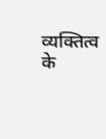व्यक्तित्व के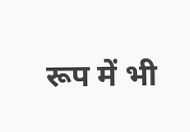रूप में भी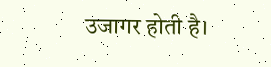उजागर होती है।